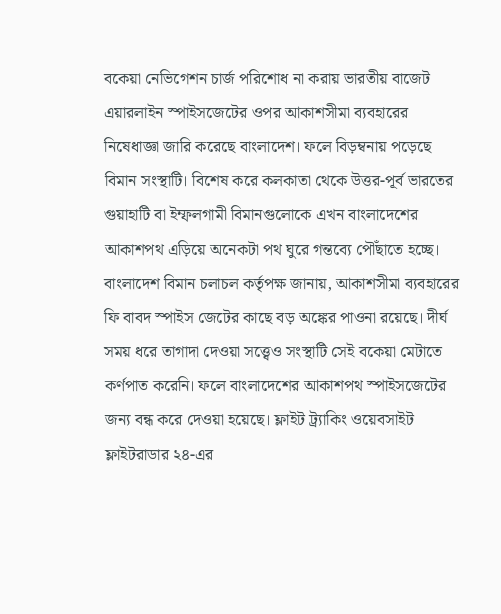বকেয়া নেভিগেশন চার্জ পরিশোধ না করায় ভারতীয় বাজেট এয়ারলাইন স্পাইসজেটের ওপর আকাশসীমা ব্যবহারের নিষেধাজ্ঞা জারি করেছে বাংলাদেশ। ফলে বিড়ম্বনায় পড়েছে বিমান সংস্থাটি। বিশেষ করে কলকাতা থেকে উত্তর-পূর্ব ভারতের গুয়াহাটি বা ইম্ফলগামী বিমানগুলোকে এখন বাংলাদেশের আকাশপথ এড়িয়ে অনেকটা পথ ঘুরে গন্তব্যে পৌঁছাতে হচ্ছে।
বাংলাদেশ বিমান চলাচল কর্তৃপক্ষ জানায়, আকাশসীমা ব্যবহারের ফি বাবদ স্পাইস জেটের কাছে বড় অঙ্কের পাওনা রয়েছে। দীর্ঘ সময় ধরে তাগাদা দেওয়া সত্ত্বেও সংস্থাটি সেই বকেয়া মেটাতে কর্ণপাত করেনি। ফলে বাংলাদেশের আকাশপথ স্পাইসজেটের জন্য বন্ধ করে দেওয়া হয়েছে। ফ্লাইট ট্র্যাকিং ওয়েবসাইট ফ্লাইটরাডার ২৪-এর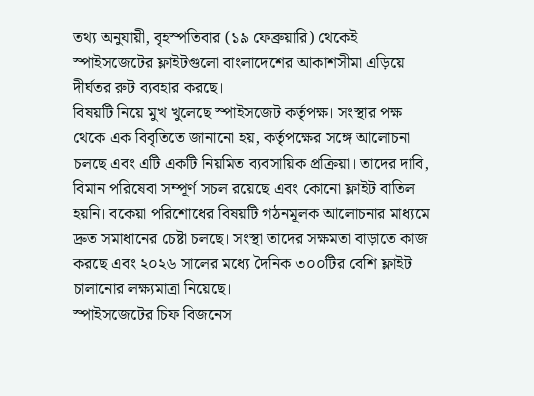তথ্য অনুযায়ী, বৃহস্পতিবার (১৯ ফেব্রুয়ারি) থেকেই স্পাইসজেটের ফ্লাইটগুলো বাংলাদেশের আকাশসীমা এড়িয়ে দীর্ঘতর রুট ব্যবহার করছে।
বিষয়টি নিয়ে মুখ খুলেছে স্পাইসজেট কর্তৃপক্ষ। সংস্থার পক্ষ থেকে এক বিবৃতিতে জানানো হয়, কর্তৃপক্ষের সঙ্গে আলোচনা চলছে এবং এটি একটি নিয়মিত ব্যবসায়িক প্রক্রিয়া। তাদের দাবি, বিমান পরিষেবা সম্পূর্ণ সচল রয়েছে এবং কোনো ফ্লাইট বাতিল হয়নি। বকেয়া পরিশোধের বিষয়টি গঠনমূলক আলোচনার মাধ্যমে দ্রুত সমাধানের চেষ্টা চলছে। সংস্থা তাদের সক্ষমতা বাড়াতে কাজ করছে এবং ২০২৬ সালের মধ্যে দৈনিক ৩০০টির বেশি ফ্লাইট চালানোর লক্ষ্যমাত্রা নিয়েছে।
স্পাইসজেটের চিফ বিজনেস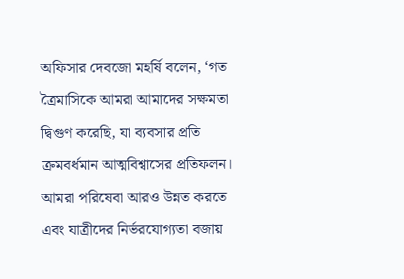অফিসার দেবজো মহর্ষি বলেন, ‘গত ত্রৈমাসিকে আমরা আমাদের সক্ষমতা দ্বিগুণ করেছি, যা ব্যবসার প্রতি ক্রমবর্ধমান আত্মবিশ্বাসের প্রতিফলন। আমরা পরিষেবা আরও উন্নত করতে এবং যাত্রীদের নির্ভরযোগ্যতা বজায়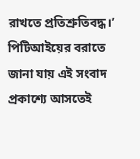রাখতে প্রতিশ্রুতিবদ্ধ।’
পিটিআইয়ের বরাতে জানা যায় এই সংবাদ প্রকাশ্যে আসতেই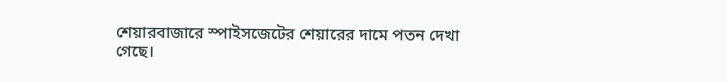শেয়ারবাজারে স্পাইসজেটের শেয়ারের দামে পতন দেখা গেছে।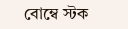বোম্বে স্টক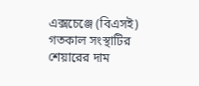এক্সচেঞ্জে (বিএসই) গতকাল সংস্থাটির শেয়ারের দাম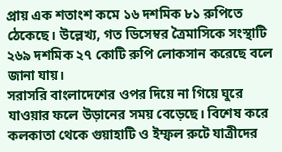প্রায় এক শতাংশ কমে ১৬ দশমিক ৮১ রুপিতে ঠেকেছে। উল্লেখ্য, গত ডিসেম্বর ত্রৈমাসিকে সংস্থাটি ২৬৯ দশমিক ২৭ কোটি রুপি লোকসান করেছে বলে জানা যায়।
সরাসরি বাংলাদেশের ওপর দিয়ে না গিয়ে ঘুরে যাওয়ার ফলে উড়ানের সময় বেড়েছে। বিশেষ করে কলকাতা থেকে গুয়াহাটি ও ইম্ফল রুটে যাত্রীদের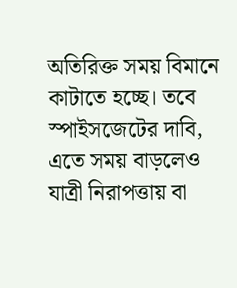অতিরিক্ত সময় বিমানে কাটাতে হচ্ছে। তবে স্পাইসজেটের দাবি, এতে সময় বাড়লেও যাত্রী নিরাপত্তায় বা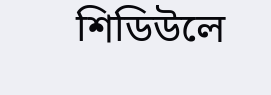শিডিউলে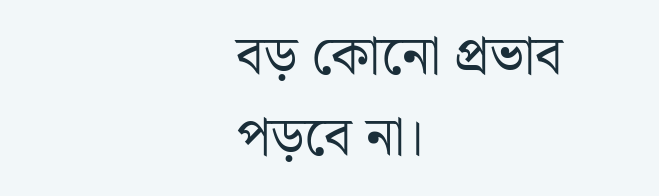বড় কোনো প্রভাব পড়বে না।